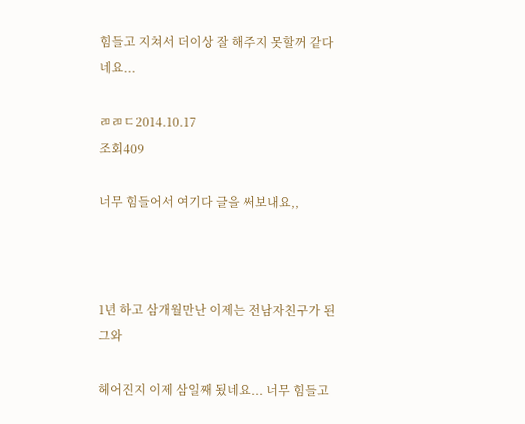힘들고 지쳐서 더이상 잘 해주지 못할꺼 같다네요...

ㄻㄻㄷ2014.10.17
조회409

너무 힘들어서 여기다 글을 써보내요,,



1년 하고 삼개월만난 이제는 전남자친구가 된 그와

헤어진지 이제 삼일째 됬네요... 너무 힘들고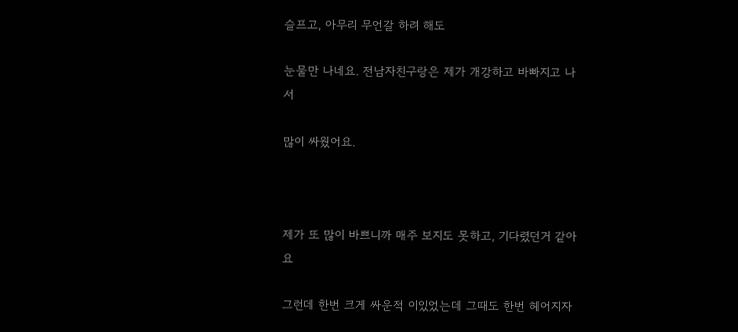슬프고, 아무리 무언갈 하려 해도

눈물만 나네요. 전남자친구랑은 제가 개강하고 바빠지고 나서

많이 싸웠어요.



제가 또 많이 바쁘니까 매주 보지도 못하고, 기다렸던거 같아요

그런데 한번 크게 싸운적 이있었는데 그때도 한번 헤어지자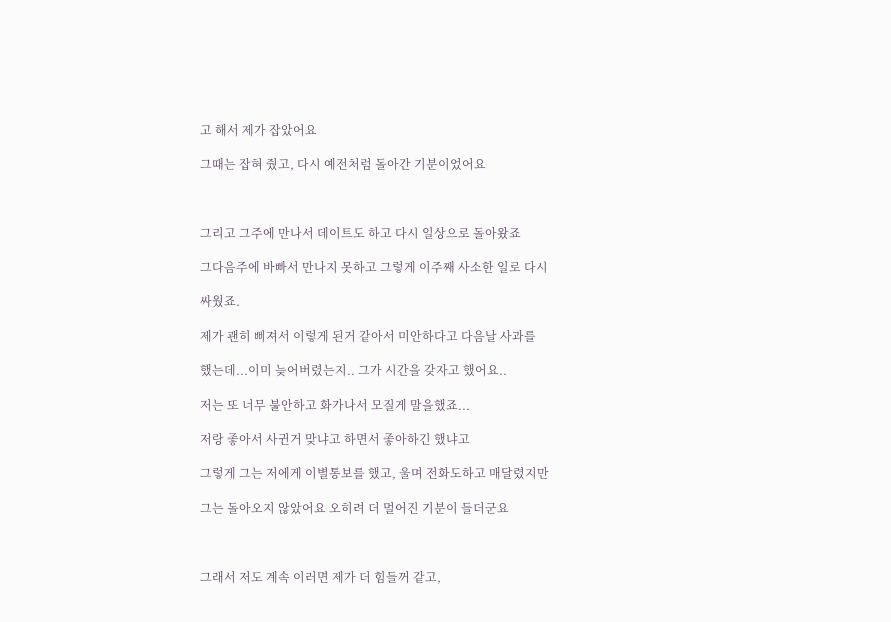고 해서 제가 잡았어요

그때는 잡혀 줬고, 다시 예전처럼 돌아간 기분이었어요



그리고 그주에 만나서 데이트도 하고 다시 일상으로 돌아왔죠

그다음주에 바빠서 만나지 못하고 그렇게 이주째 사소한 일로 다시

싸웠죠.

제가 괜히 삐져서 이렇게 된거 같아서 미안하다고 다음날 사과를

했는데...이미 늦어버렸는지.. 그가 시간을 갖자고 했어요..

저는 또 너무 불안하고 화가나서 모질게 말을했죠...

저랑 좋아서 사귄거 맞냐고 하면서 좋아하긴 했냐고

그렇게 그는 저에게 이별통보를 했고, 울며 전화도하고 매달렸지만

그는 돌아오지 않았어요 오히려 더 멀어진 기분이 들더군요



그래서 저도 계속 이러면 제가 더 힘들꺼 같고,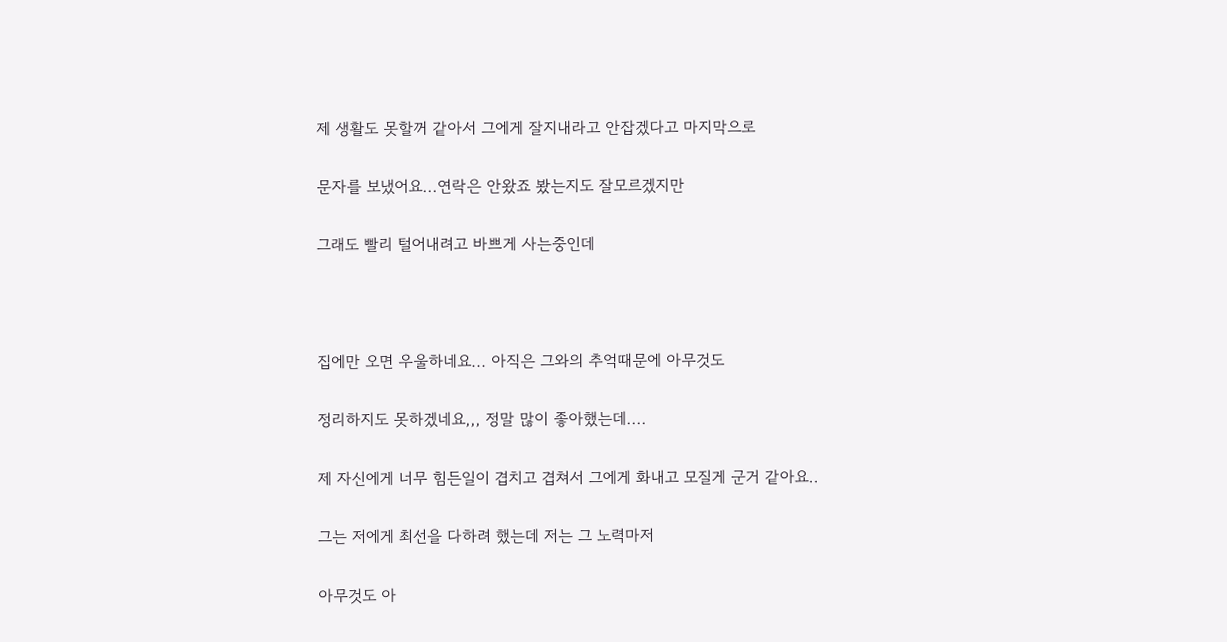제 생활도 못할꺼 같아서 그에게 잘지내라고 안잡겠다고 마지막으로

문자를 보냈어요...연락은 안왔죠 봤는지도 잘모르겠지만

그래도 빨리 털어내려고 바쁘게 사는중인데



집에만 오면 우울하네요... 아직은 그와의 추억때문에 아무것도

정리하지도 못하겠네요,,, 정말 많이 좋아했는데....

제 자신에게 너무 힘든일이 겹치고 겹쳐서 그에게 화내고 모질게 군거 같아요..

그는 저에게 최선을 다하려 했는데 저는 그 노력마저

아무것도 아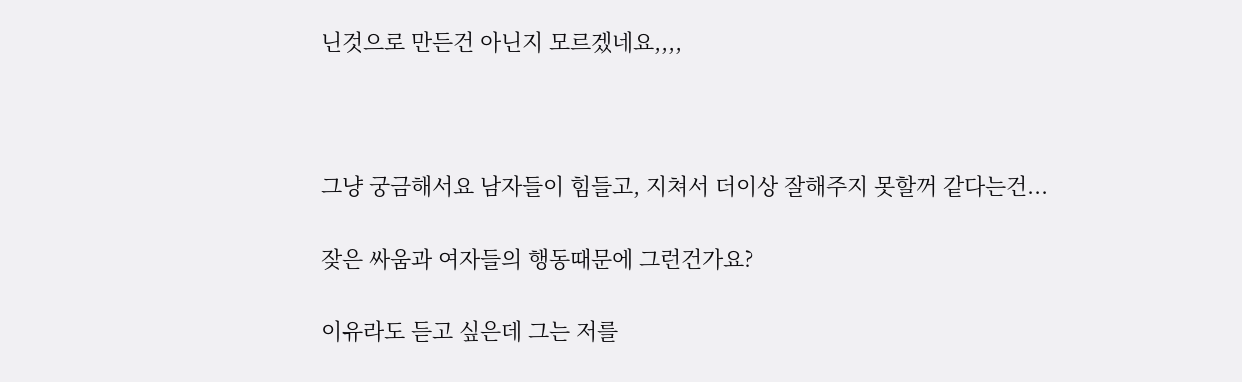닌것으로 만든건 아닌지 모르겠네요,,,,



그냥 궁금해서요 남자들이 힘들고, 지쳐서 더이상 잘해주지 못할꺼 같다는건...

잦은 싸움과 여자들의 행동때문에 그런건가요?

이유라도 듣고 싶은데 그는 저를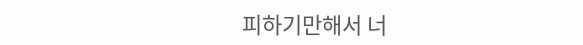피하기만해서 너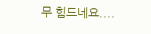무 힘드네요....